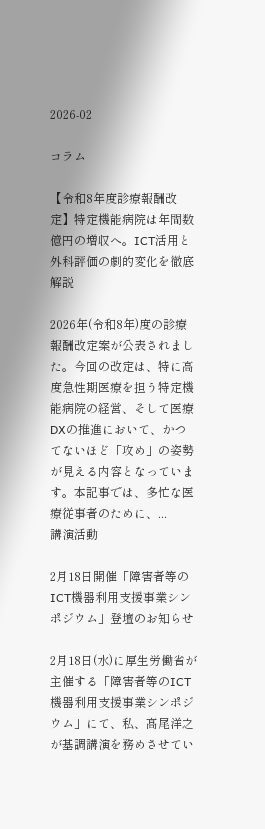2026-02

コラム

【令和8年度診療報酬改定】特定機能病院は年間数億円の増収へ。ICT活用と外科評価の劇的変化を徹底解説

2026年(令和8年)度の診療報酬改定案が公表されました。今回の改定は、特に高度急性期医療を担う特定機能病院の経営、そして医療DXの推進において、かつてないほど「攻め」の姿勢が見える内容となっています。本記事では、多忙な医療従事者のために、...
講演活動

2月18日開催「障害者等のICT機器利用支援事業シンポジウム」登壇のお知らせ

2月18日(水)に厚生労働省が主催する「障害者等のICT機器利用支援事業シンポジウム」にて、私、髙尾洋之が基調講演を務めさせてい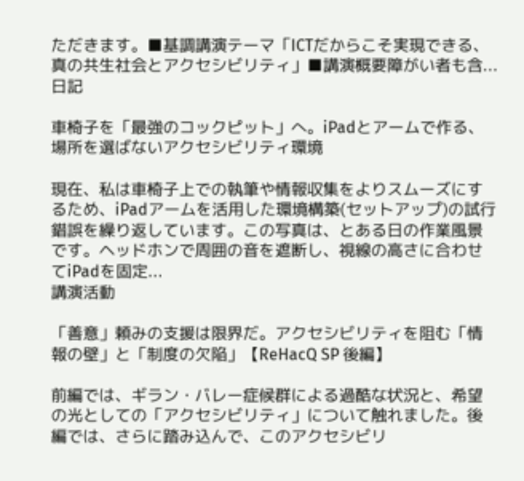ただきます。■基調講演テーマ「ICTだからこそ実現できる、真の共生社会とアクセシビリティ」■講演概要障がい者も含...
日記

車椅子を「最強のコックピット」へ。iPadとアームで作る、場所を選ばないアクセシビリティ環境

現在、私は車椅子上での執筆や情報収集をよりスムーズにするため、iPadアームを活用した環境構築(セットアップ)の試行錯誤を繰り返しています。この写真は、とある日の作業風景です。ヘッドホンで周囲の音を遮断し、視線の高さに合わせてiPadを固定...
講演活動

「善意」頼みの支援は限界だ。アクセシビリティを阻む「情報の壁」と「制度の欠陥」【ReHacQ SP 後編】

前編では、ギラン・バレー症候群による過酷な状況と、希望の光としての「アクセシビリティ」について触れました。後編では、さらに踏み込んで、このアクセシビリ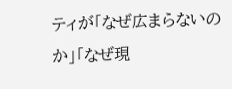ティが「なぜ広まらないのか」「なぜ現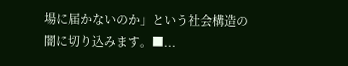場に届かないのか」という社会構造の闇に切り込みます。■...